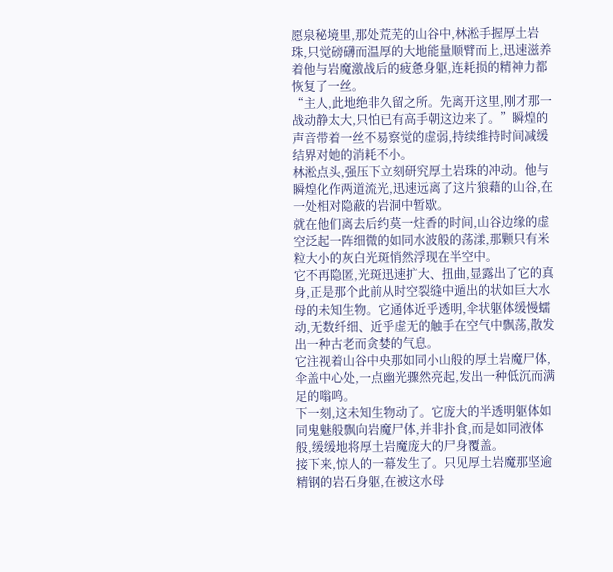愿泉秘境里,那处荒芜的山谷中,林淞手握厚土岩珠,只觉磅礴而温厚的大地能量顺臂而上,迅速滋养着他与岩魔激战后的疲惫身躯,连耗损的精神力都恢复了一丝。
“主人,此地绝非久留之所。先离开这里,刚才那一战动静太大,只怕已有高手朝这边来了。”瞬煌的声音带着一丝不易察觉的虚弱,持续维持时间减缓结界对她的消耗不小。
林淞点头,强压下立刻研究厚土岩珠的冲动。他与瞬煌化作两道流光,迅速远离了这片狼藉的山谷,在一处相对隐蔽的岩洞中暂歇。
就在他们离去后约莫一炷香的时间,山谷边缘的虚空泛起一阵细微的如同水波般的荡漾,那颗只有米粒大小的灰白光斑悄然浮现在半空中。
它不再隐匿,光斑迅速扩大、扭曲,显露出了它的真身,正是那个此前从时空裂缝中遁出的状如巨大水母的未知生物。它通体近乎透明,伞状躯体缓慢蠕动,无数纤细、近乎虚无的触手在空气中飘荡,散发出一种古老而贪婪的气息。
它注视着山谷中央那如同小山般的厚土岩魔尸体,伞盖中心处,一点幽光骤然亮起,发出一种低沉而满足的嗡鸣。
下一刻,这未知生物动了。它庞大的半透明躯体如同鬼魅般飘向岩魔尸体,并非扑食,而是如同液体般,缓缓地将厚土岩魔庞大的尸身覆盖。
接下来,惊人的一幕发生了。只见厚土岩魔那坚逾精钢的岩石身躯,在被这水母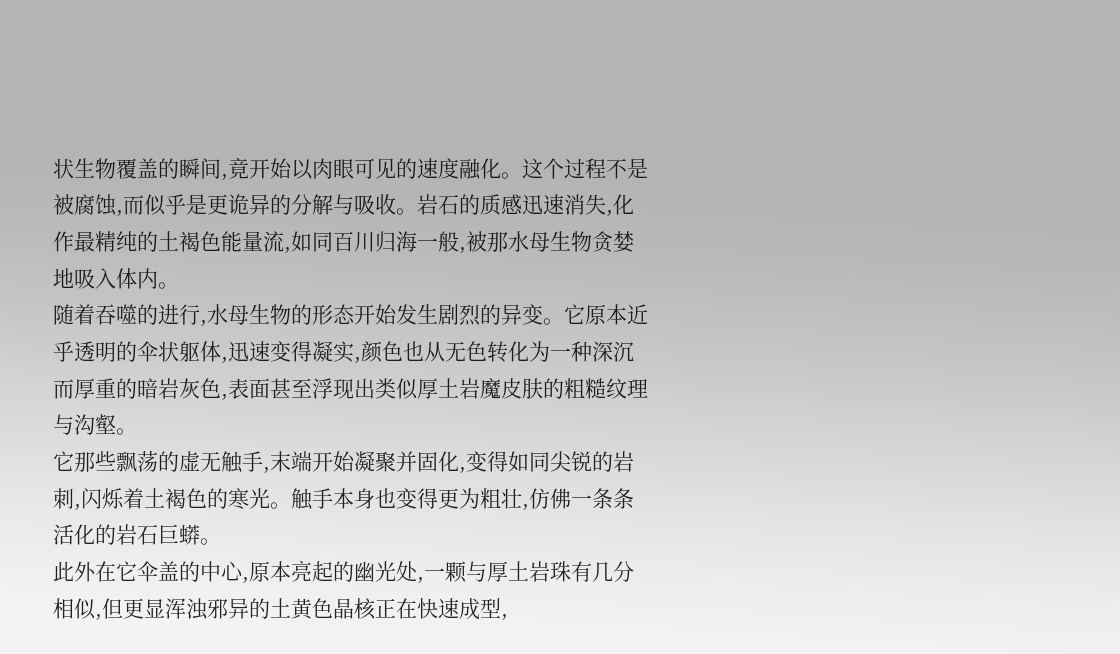状生物覆盖的瞬间,竟开始以肉眼可见的速度融化。这个过程不是被腐蚀,而似乎是更诡异的分解与吸收。岩石的质感迅速消失,化作最精纯的土褐色能量流,如同百川归海一般,被那水母生物贪婪地吸入体内。
随着吞噬的进行,水母生物的形态开始发生剧烈的异变。它原本近乎透明的伞状躯体,迅速变得凝实,颜色也从无色转化为一种深沉而厚重的暗岩灰色,表面甚至浮现出类似厚土岩魔皮肤的粗糙纹理与沟壑。
它那些飘荡的虚无触手,末端开始凝聚并固化,变得如同尖锐的岩刺,闪烁着土褐色的寒光。触手本身也变得更为粗壮,仿佛一条条活化的岩石巨蟒。
此外在它伞盖的中心,原本亮起的幽光处,一颗与厚土岩珠有几分相似,但更显浑浊邪异的土黄色晶核正在快速成型,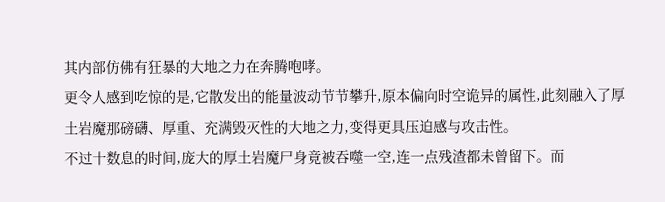其内部仿佛有狂暴的大地之力在奔腾咆哮。
更令人感到吃惊的是,它散发出的能量波动节节攀升,原本偏向时空诡异的属性,此刻融入了厚土岩魔那磅礴、厚重、充满毁灭性的大地之力,变得更具压迫感与攻击性。
不过十数息的时间,庞大的厚土岩魔尸身竟被吞噬一空,连一点残渣都未曾留下。而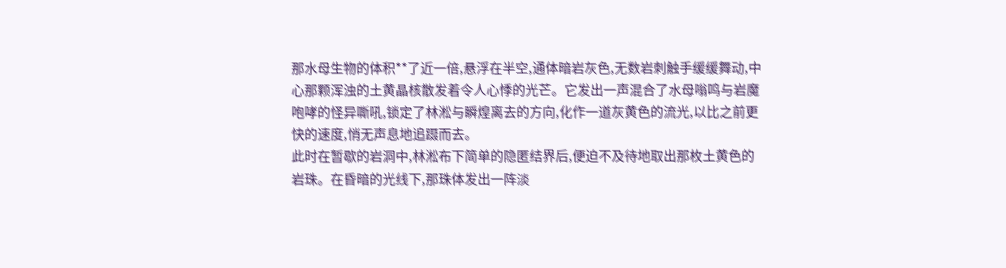那水母生物的体积**了近一倍,悬浮在半空,通体暗岩灰色,无数岩刺触手缓缓舞动,中心那颗浑浊的土黄晶核散发着令人心悸的光芒。它发出一声混合了水母嗡鸣与岩魔咆哮的怪异嘶吼,锁定了林淞与瞬煌离去的方向,化作一道灰黄色的流光,以比之前更快的速度,悄无声息地追蹑而去。
此时在暂歇的岩洞中,林淞布下简单的隐匿结界后,便迫不及待地取出那枚土黄色的岩珠。在昏暗的光线下,那珠体发出一阵淡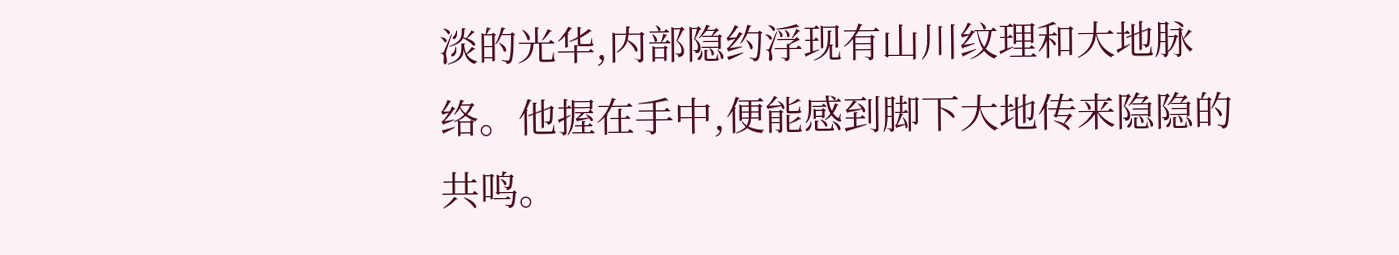淡的光华,内部隐约浮现有山川纹理和大地脉络。他握在手中,便能感到脚下大地传来隐隐的共鸣。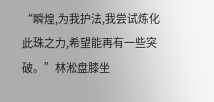“瞬煌,为我护法,我尝试炼化此珠之力,希望能再有一些突破。”林淞盘膝坐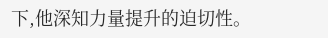下,他深知力量提升的迫切性。